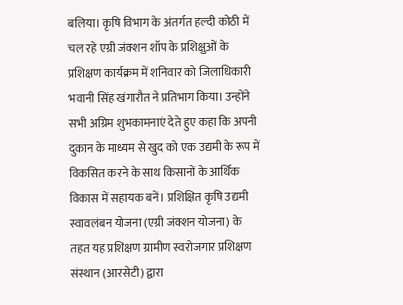बलिया। कृषि विभाग के अंतर्गत हल्दी कोठी में चल रहे एग्री जंक्शन शॉप के प्रशिक्षुओं के प्रशिक्षण कार्यक्रम में शनिवार को जिलाधिकारी भवानी सिंह खंगारौत ने प्रतिभाग किया। उन्होंने सभी अग्रिम शुभकामनाएं देते हुए कहा कि अपनी दुकान के माध्यम से खुद को एक उद्यमी के रूप में विकसित करने के साथ किसानों के आर्थिक विकास में सहायक बनें। प्रशिक्षित कृषि उद्यमी स्वावलंबन योजना (एग्री जंक्शन योजना) के तहत यह प्रशिक्षण ग्रामीण स्वरोजगार प्रशिक्षण संस्थान (आरसेटी) द्वारा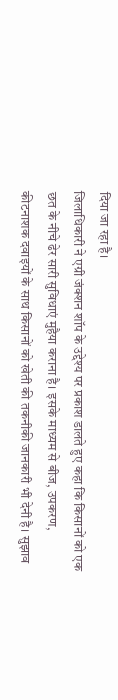दिया जा रहा है।
जिलाधिकारी ने एग्री जंक्शन शॉप के उद्देश्य पर प्रकाश डालते हुए कहा कि किसानों को एक छत के नीचे ढेर सारी सुविधाएं मुहैया कराना है। इसके माध्यम से बीज, उपकरण, कीटनाशक दवाइयों के साथ किसानों को खेती की तकनीकी जानकारी भी देनी है। सुझाव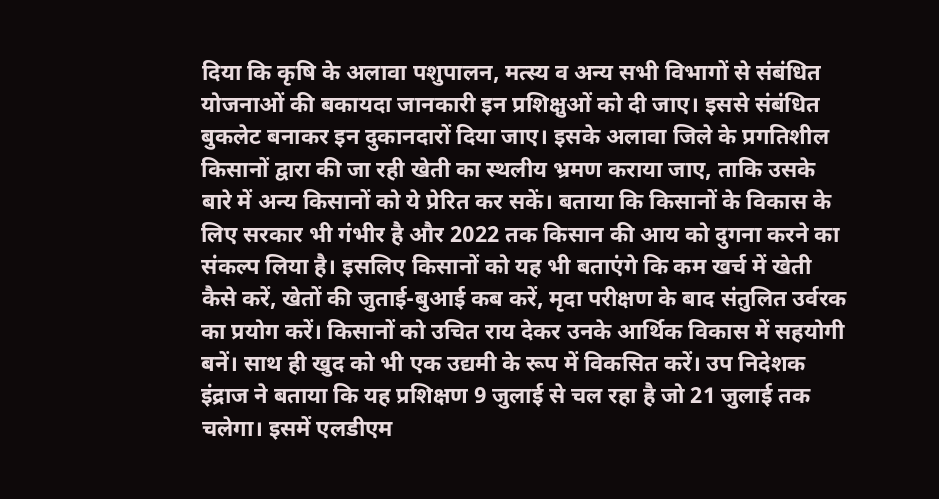दिया कि कृषि के अलावा पशुपालन, मत्स्य व अन्य सभी विभागों से संबंधित योजनाओं की बकायदा जानकारी इन प्रशिक्षुओं को दी जाए। इससे संबंधित बुकलेट बनाकर इन दुकानदारों दिया जाए। इसके अलावा जिले के प्रगतिशील किसानों द्वारा की जा रही खेती का स्थलीय भ्रमण कराया जाए, ताकि उसके बारे में अन्य किसानों को ये प्रेरित कर सकें। बताया कि किसानों के विकास के लिए सरकार भी गंभीर है और 2022 तक किसान की आय को दुगना करने का संकल्प लिया है। इसलिए किसानों को यह भी बताएंगे कि कम खर्च में खेती कैसे करें, खेतों की जुताई-बुआई कब करें, मृदा परीक्षण के बाद संतुलित उर्वरक का प्रयोग करें। किसानों को उचित राय देकर उनके आर्थिक विकास में सहयोगी बनें। साथ ही खुद को भी एक उद्यमी के रूप में विकसित करें। उप निदेशक इंद्राज ने बताया कि यह प्रशिक्षण 9 जुलाई से चल रहा है जो 21 जुलाई तक चलेगा। इसमें एलडीएम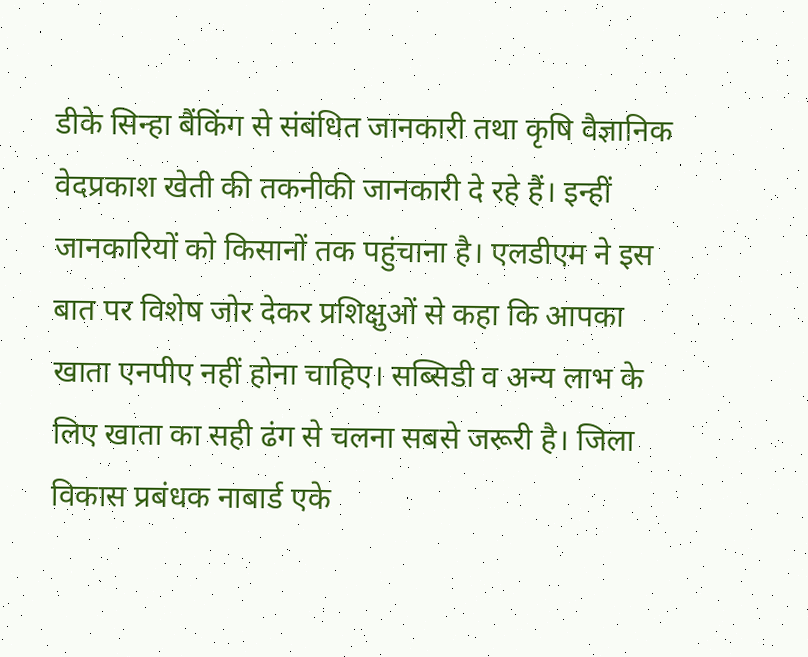डीके सिन्हा बैंकिंग से संबंधित जानकारी तथा कृषि वैज्ञानिक वेदप्रकाश खेती की तकनीकी जानकारी दे रहे हैं। इन्हीं जानकारियों को किसानों तक पहुंचाना है। एलडीएम ने इस बात पर विशेष जोर देकर प्रशिक्षुओं से कहा कि आपका खाता एनपीए नहीं होना चाहिए। सब्सिडी व अन्य लाभ के लिए खाता का सही ढंग से चलना सबसे जरूरी है। जिला विकास प्रबंधक नाबार्ड एके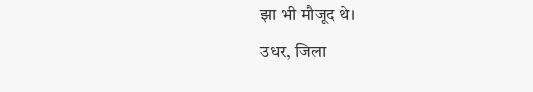झा भी मौजूद थे।
उधर, जिला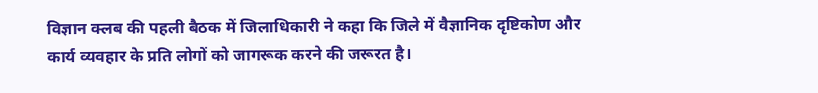विज्ञान क्लब की पहली बैठक में जिलाधिकारी ने कहा कि जिले में वैज्ञानिक दृष्टिकोण और कार्य व्यवहार के प्रति लोगों को जागरूक करने की जरूरत है।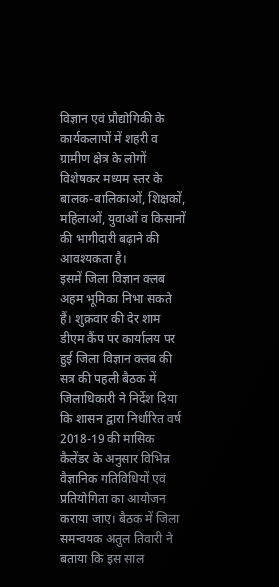विज्ञान एवं प्रौद्योगिकी के कार्यकलापों में शहरी व ग्रामीण क्षेत्र के लोगों विशेषकर मध्यम स्तर के बालक-बालिकाओं, शिक्षकों, महिलाओं, युवाओं व किसानों की भागीदारी बढ़ाने की आवश्यकता है।
इसमें जिला विज्ञान क्लब अहम भूमिका निभा सकते हैं। शुक्रवार की देर शाम डीएम कैंप पर कार्यालय पर हुई जिला विज्ञान क्लब की सत्र की पहली बैठक में जिलाधिकारी ने निर्देश दिया कि शासन द्वारा निर्धारित वर्ष 2018-19 की मासिक कैलेंडर के अनुसार विभिन्न वैज्ञानिक गतिविधियों एवं प्रतियोगिता का आयोजन कराया जाए। बैठक में जिला समन्वयक अतुल तिवारी ने बताया कि इस साल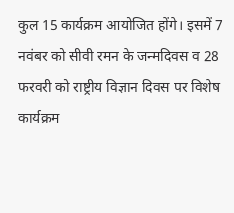कुल 15 कार्यक्रम आयोजित होंगे। इसमें 7 नवंबर को सीवी रमन के जन्मदिवस व 28 फरवरी को राष्ट्रीय विज्ञान दिवस पर विशेष कार्यक्रम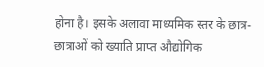होना है। इसके अलावा माध्यमिक स्तर के छात्र-छात्राओं को ख्याति प्राप्त औद्योगिक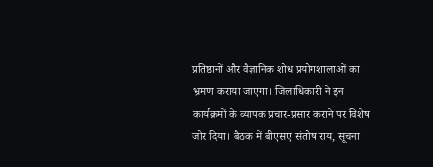प्रतिष्ठानों और वैज्ञानिक शोध प्रयोगशालाओं का भ्रमण कराया जाएगा। जिलाधिकारी ने इन कार्यक्रमों के व्यापक प्रचार-प्रसार कराने पर विशेष जोर दिया। बैठक में बीएसए संतोष राय, सूचना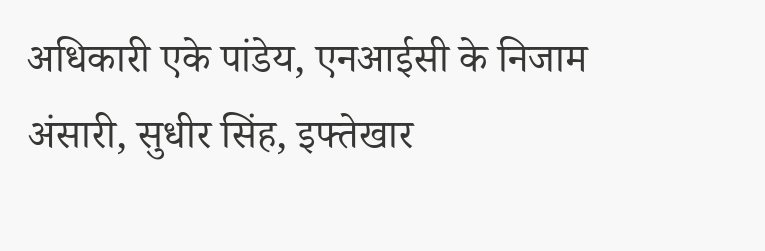अधिकारी एके पांडेय, एनआईसी के निजाम अंसारी, सुधीर सिंह, इफ्तेखार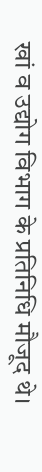खां व उद्योग विभाग के प्रतिनिधि मौजूद थे।